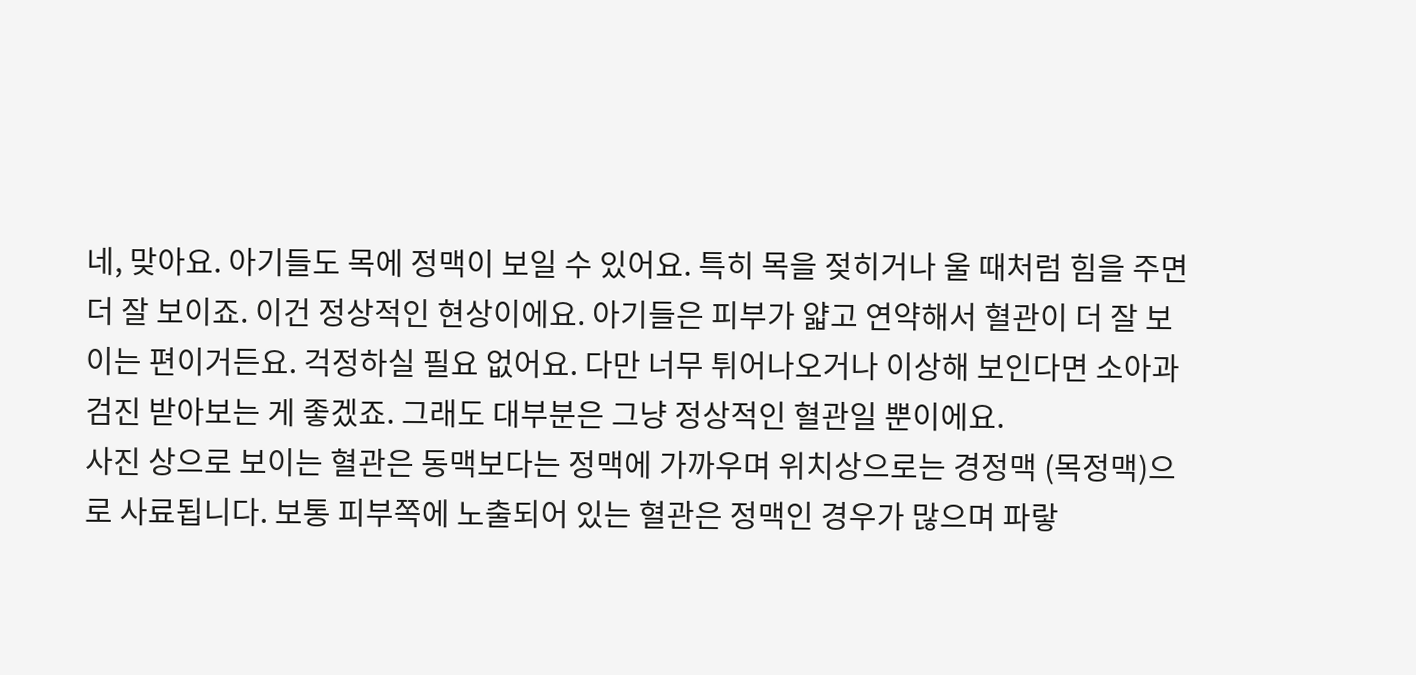네, 맞아요. 아기들도 목에 정맥이 보일 수 있어요. 특히 목을 젖히거나 울 때처럼 힘을 주면 더 잘 보이죠. 이건 정상적인 현상이에요. 아기들은 피부가 얇고 연약해서 혈관이 더 잘 보이는 편이거든요. 걱정하실 필요 없어요. 다만 너무 튀어나오거나 이상해 보인다면 소아과 검진 받아보는 게 좋겠죠. 그래도 대부분은 그냥 정상적인 혈관일 뿐이에요.
사진 상으로 보이는 혈관은 동맥보다는 정맥에 가까우며 위치상으로는 경정맥 (목정맥)으로 사료됩니다. 보통 피부쪽에 노출되어 있는 혈관은 정맥인 경우가 많으며 파랗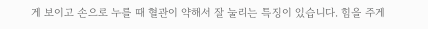게 보이고 손으로 누를 때 혈관이 약해서 잘 눌리는 특징이 있습니다. 힘을 주게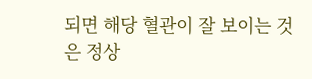되면 해당 혈관이 잘 보이는 것은 정상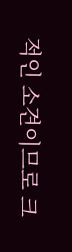적인 소견이므로 크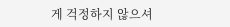게 걱정하지 않으셔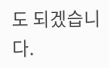도 되겠습니다.